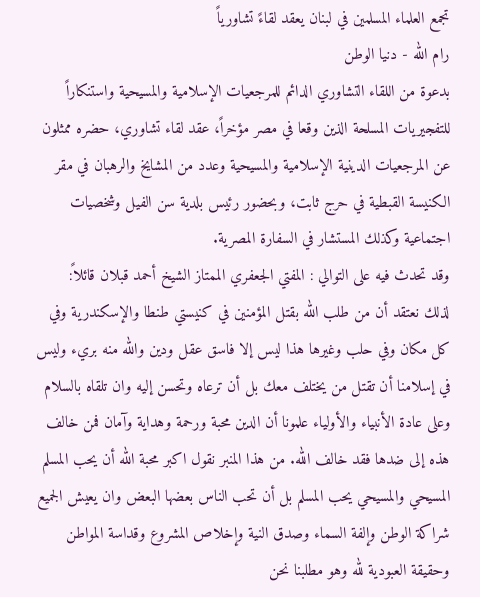تجمع العلماء المسلمين في لبنان يعقد لقاءً تشاورياً
رام الله - دنيا الوطن
بدعوة من اللقاء التشاوري الدائم للمرجعيات الإسلامية والمسيحية واستنكاراً للتفجيريات المسلحة الذين وقعا في مصر مؤخراً، عقد لقاء تشاوري، حضره ممثلون عن المرجعيات الدينية الإسلامية والمسيحية وعدد من المشايخ والرهبان في مقر الكنيسة القبطية في حرج ثابت، وبحضور رئيس بلدية سن الفيل وشخصيات اجتماعية وكذلك المستشار في السفارة المصرية.
وقد تحدث فيه على التوالي : المفتي الجعفري الممتاز الشيخ أحمد قبلان قائلاً:
لذلك نعتقد أن من طلب الله بقتل المؤمنين في كنيستي طنطا والإسكندرية وفي كل مكان وفي حلب وغيرها هذا ليس إلا فاسق عقل ودين والله منه بريء وليس في إسلامنا أن تقتل من يختلف معك بل أن ترعاه وتحسن إليه وان تلقاه بالسلام وعلى عادة الأنبياء والأولياء علمونا أن الدين محبة ورحمة وهداية وآمان فمن خالف هذه إلى ضدها فقد خالف الله. من هذا المنبر نقول اكبر محبة الله أن يحب المسلم المسيحي والمسيحي يحب المسلم بل أن تحب الناس بعضها البعض وان يعيش الجميع شراكة الوطن وإلفة السماء وصدق النية وإخلاص المشروع وقداسة المواطن وحقيقة العبودية لله وهو مطلبنا نحن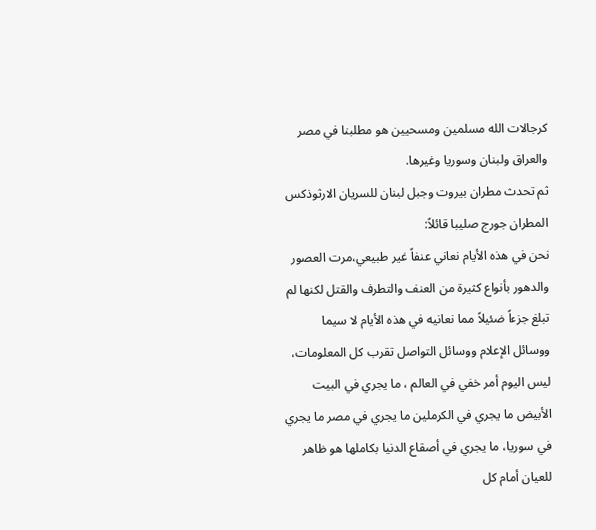كرجالات الله مسلمين ومسحيين هو مطلبنا في مصر والعراق ولبنان وسوريا وغيرها.
ثم تحدث مطران بيروت وجبل لبنان للسريان الارثوذكس المطران جورج صليبا قائلاً:
نحن في هذه الأيام نعاني عنفاً غير طبيعي،مرت العصور والدهور بأنواع كثيرة من العنف والتطرف والقتل لكنها لم تبلغ جزءاً ضئيلاً مما نعانيه في هذه الأيام لا سيما ووسائل الإعلام ووسائل التواصل تقرب كل المعلومات، ليس اليوم أمر خفي في العالم ، ما يجري في البيت الأبيض ما يجري في الكرملين ما يجري في مصر ما يجري في سوريا، ما يجري في أصقاع الدنيا بكاملها هو ظاهر للعيان أمام كل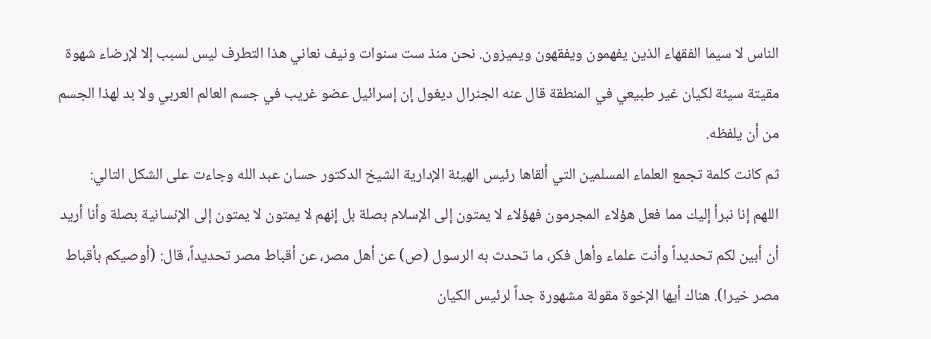الناس لا سيما الفقهاء الذين يفهمون ويفقهون ويميزون. نحن منذ ست سنوات ونيف نعاني هذا التطرف ليس لسبب إلا لإرضاء شهوة مقيتة سيئة لكيان غير طبيعي في المنطقة قال عنه الجنرال ديغول إن إسرائيل عضو غريب في جسم العالم العربي ولا بد لهذا الجسم من أن يلفظه.
ثم كانت كلمة تجمع العلماء المسلمين التي ألقاها رئيس الهيئة الإدارية الشيخ الدكتور حسان عبد الله وجاءت على الشكل التالي:
اللهم إنا نبرأ إليك مما فعل هؤلاء المجرمون فهؤلاء لا يمتون إلى الإسلام بصلة بل إنهم لا يمتون لا يمتون إلى الإنسانية بصلة وأنا أريد أن أبين لكم تحديداً وأنت علماء وأهل فكر، ما تحدث به الرسول (ص) عن أهل مصر، عن أقباط مصر تحديداً، قال: (أوصيكم بأقباط مصر خيرا). هناك أيها الإخوة مقولة مشهورة جداً لرئيس الكيان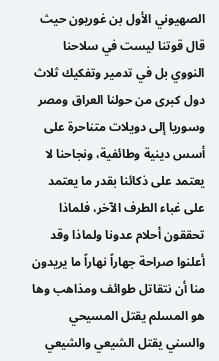الصهيوني الأول بن غوريون حيث قال قوتنا ليست في سلاحنا النووي بل في تدمير وتفكيك ثلاث دول كبرى من حولنا العراق ومصر وسوريا إلى دويلات متناحرة على أسس دينية وطائفية، ونجاحنا لا يعتمد على ذكائنا بقدر ما يعتمد على غباء الطرف الآخر، فلماذا تحققون أحلام عدونا ولماذا وقد أعلنوا صراحة جهاراً نهاراً ما يريدون منا أن نتقاتل طوائف ومذاهب وها هو المسلم يقتل المسيحي والسني يقتل الشيعي والشيعي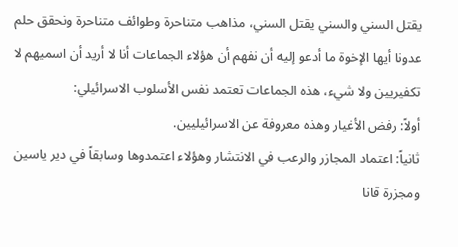يقتل السني والسني يقتل السني، مذاهب متناحرة وطوائف متناحرة ونحقق حلم عدونا أيها الإخوة ما أدعو إليه أن نفهم أن هؤلاء الجماعات أنا لا أريد أن اسميهم لا تكفيريين ولا شيء، هذه الجماعات تعتمد نفس الأسلوب الاسرائيلي:
أولاً: رفض الأغيار وهذه معروفة عن الاسرائيليين.
ثانياً: اعتماد المجازر والرعب في الانتشار وهؤلاء اعتمدوها وسابقاً في دير ياسين ومجزرة قانا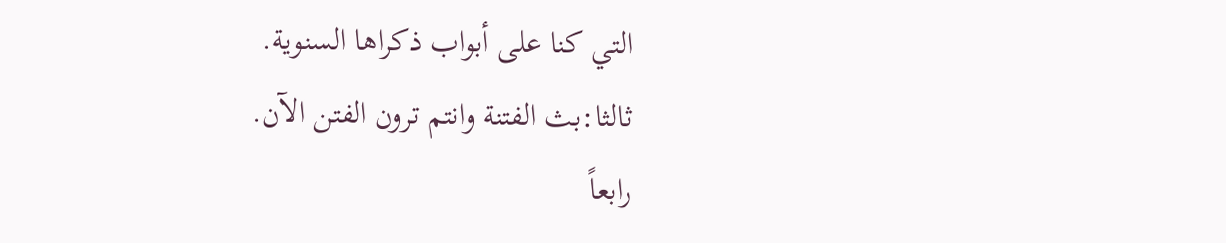التي كنا على أبواب ذكراها السنوية.
ثالثا:بث الفتنة وانتم ترون الفتن الآن.
رابعاً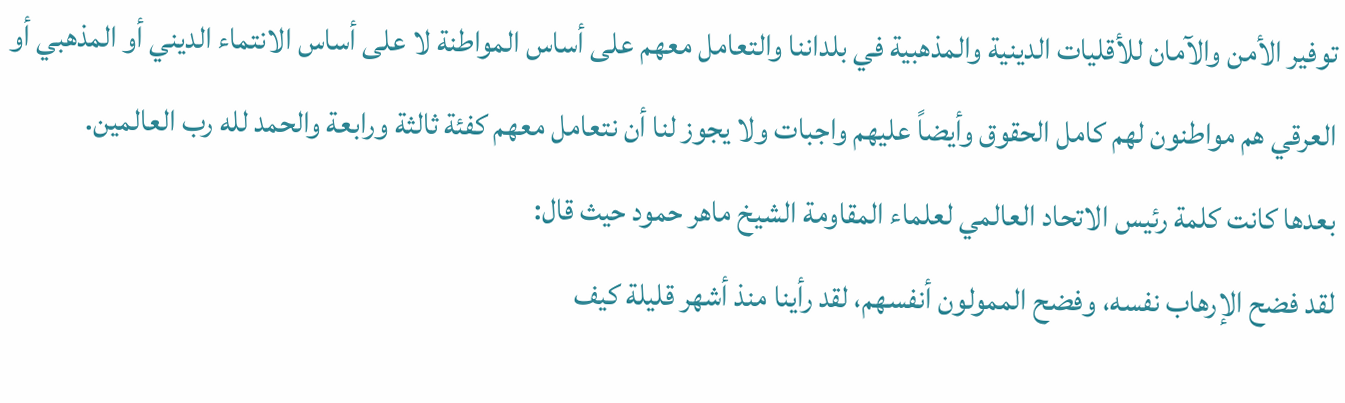توفير الأمن والآمان للأقليات الدينية والمذهبية في بلداننا والتعامل معهم على أساس المواطنة لا على أساس الانتماء الديني أو المذهبي أو العرقي هم مواطنون لهم كامل الحقوق وأيضاً عليهم واجبات ولا يجوز لنا أن نتعامل معهم كفئة ثالثة ورابعة والحمد لله رب العالمين.
بعدها كانت كلمة رئيس الاتحاد العالمي لعلماء المقاومة الشيخ ماهر حمود حيث قال:
لقد فضح الإرهاب نفسه، وفضح الممولون أنفسهم، لقد رأينا منذ أشهر قليلة كيف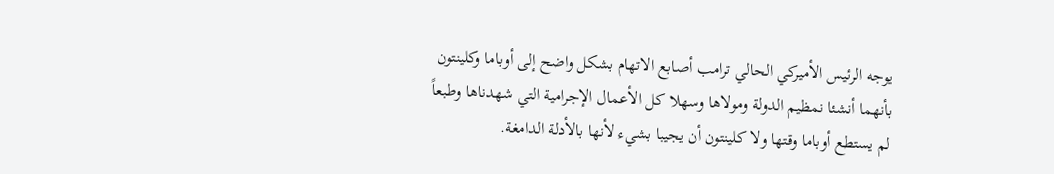يوجه الرئيس الأميركي الحالي ترامب أصابع الاتهام بشكل واضح إلى أوباما وكلينتون بأنهما أنشئا نمظيم الدولة ومولاها وسهلا كل الأعمال الإجرامية التي شهدناها وطبعاً لم يستطع أوباما وقتها ولا كلينتون أن يجيبا بشيء لأنها بالأدلة الدامغة.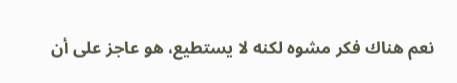نعم هناك فكر مشوه لكنه لا يستطيع، هو عاجز على أن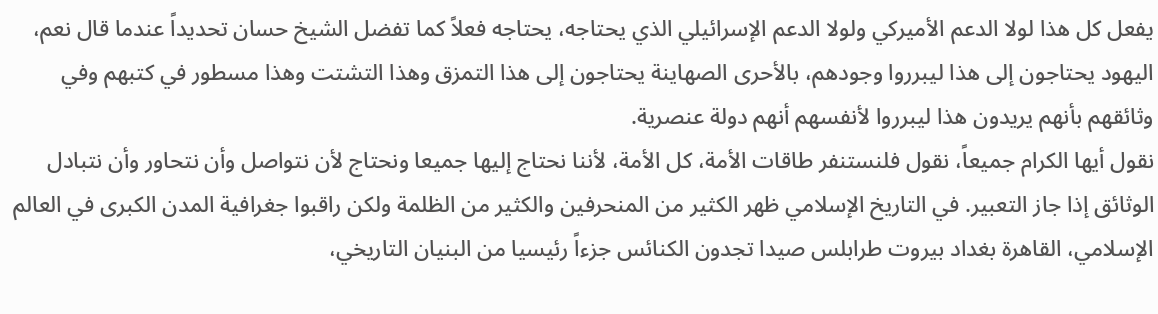يفعل كل هذا لولا الدعم الأميركي ولولا الدعم الإسرائيلي الذي يحتاجه، يحتاجه فعلاً كما تفضل الشيخ حسان تحديداً عندما قال نعم، اليهود يحتاجون إلى هذا ليبرروا وجودهم، بالأحرى الصهاينة يحتاجون إلى هذا التمزق وهذا التشتت وهذا مسطور في كتبهم وفي وثائقهم بأنهم يريدون هذا ليبرروا لأنفسهم أنهم دولة عنصرية.
نقول أيها الكرام جميعاً، نقول فلنستنفر طاقات الأمة، كل الأمة، لأننا نحتاج إليها جميعا ونحتاج لأن نتواصل وأن نتحاور وأن نتبادل الوثائق إذا جاز التعبير. في التاريخ الإسلامي ظهر الكثير من المنحرفين والكثير من الظلمة ولكن راقبوا جغرافية المدن الكبرى في العالم الإسلامي، القاهرة بغداد بيروت طرابلس صيدا تجدون الكنائس جزءاً رئيسيا من البنيان التاريخي،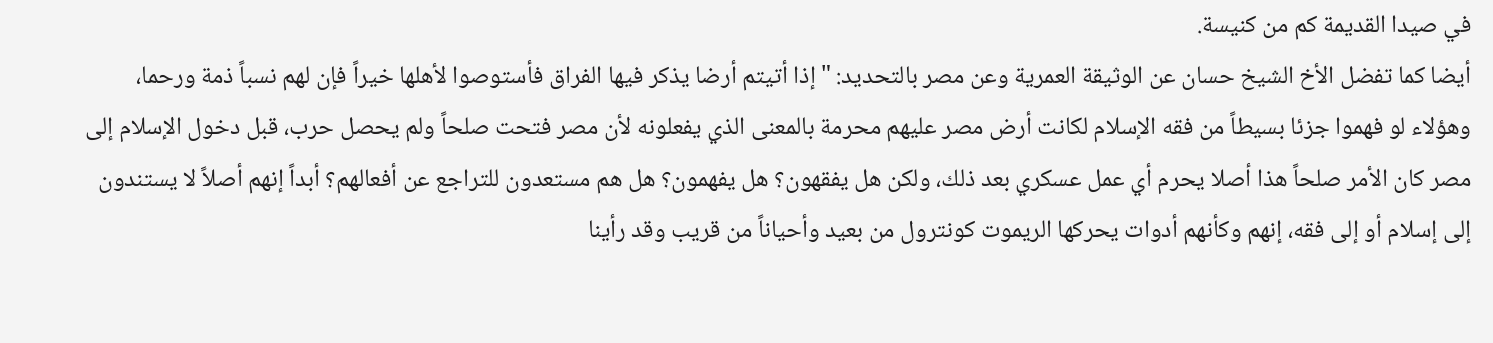في صيدا القديمة كم من كنيسة.
أيضا كما تفضل الأخ الشيخ حسان عن الوثيقة العمرية وعن مصر بالتحديد: "إذا أتيتم أرضا يذكر فيها الفراق فأستوصوا لأهلها خيراً فإن لهم نسباً ذمة ورحما، وهؤلاء لو فهموا جزئا بسيطاً من فقه الإسلام لكانت أرض مصر عليهم محرمة بالمعنى الذي يفعلونه لأن مصر فتحت صلحاً ولم يحصل حرب، قبل دخول الإسلام إلى مصر كان الأمر صلحاً هذا أصلا يحرم أي عمل عسكري بعد ذلك، ولكن هل يفقهون؟ هل يفهمون؟ هل هم مستعدون للتراجع عن أفعالهم؟ أبداً إنهم أصلاً لا يستندون إلى إسلام أو إلى فقه، إنهم وكأنهم أدوات يحركها الريموت كونترول من بعيد وأحياناً من قريب وقد رأينا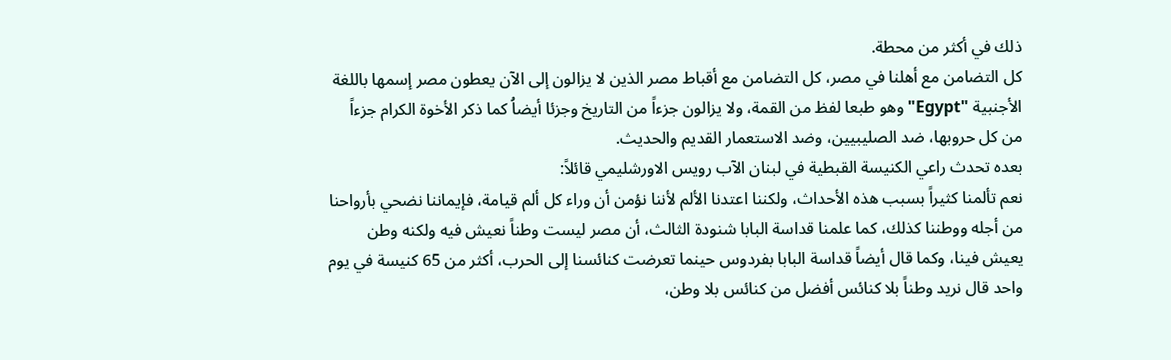ذلك في أكثر من محطة.
كل التضامن مع أهلنا في مصر، كل التضامن مع أقباط مصر الذين لا يزالون إلى الآن يعطون مصر إسمها باللغة الأجنبية "Egypt" وهو طبعا لفظ من القمة، ولا يزالون جزءاً من التاريخ وجزئا أيضاُ كما ذكر الأخوة الكرام جزءاً من كل حروبها، ضد الصليبيين، وضد الاستعمار القديم والحديث.
بعده تحدث راعي الكنيسة القبطية في لبنان الآب رويس الاورشليمي قائلاً:
نعم تألمنا كثيراً بسبب هذه الأحداث، ولكننا اعتدنا الألم لأننا نؤمن أن وراء كل ألم قيامة، فإيماننا نضحي بأرواحنا من أجله ووطننا كذلك، كما علمنا قداسة البابا شنودة الثالث، أن مصر ليست وطناً نعيش فيه ولكنه وطن يعيش فينا، وكما قال أيضاً قداسة البابا بفردوس حينما تعرضت كنائسنا إلى الحرب، أكثر من 65 كنيسة في يوم واحد قال نريد وطناً بلا كنائس أفضل من كنائس بلا وطن،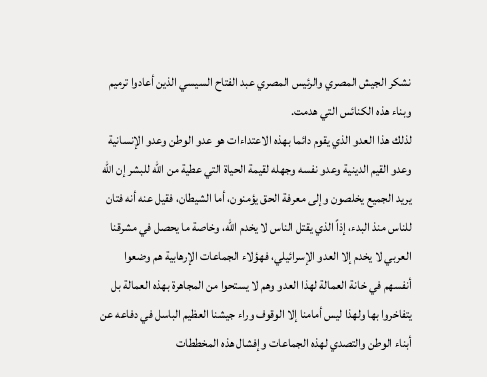نشكر الجيش المصري والرئيس المصري عبد الفتاح السيسي الذين أعادوا ترميم وبناء هذه الكنائس التي هدمت.
لذلك هذا العدو الذي يقوم دائما بهذه الاعتداءات هو عدو الوطن وعدو الإنسانية وعدو القيم الدينية وعدو نفسه وجهله لقيمة الحياة التي عطية من الله للبشر إن الله يريد الجميع يخلصون وإلى معرفة الحق يؤمنون، أما الشيطان، فقيل عنه أنه فتان للناس منذ البدء، إذاً الذي يقتل الناس لا يخدم الله، وخاصة ما يحصل في مشرقنا العربي لا يخدم إلا العدو الإسرائيلي، فهؤلاء الجماعات الإرهابية هم وضعوا أنفسهم في خانة العمالة لهذا العدو وهم لا يستحوا من المجاهرة بهذه العمالة بل يتفاخروا بها ولهذا ليس أمامنا إلا الوقوف وراء جيشنا العظيم الباسل في دفاعه عن أبناء الوطن والتصدي لهذه الجماعات وإفشال هذه المخططات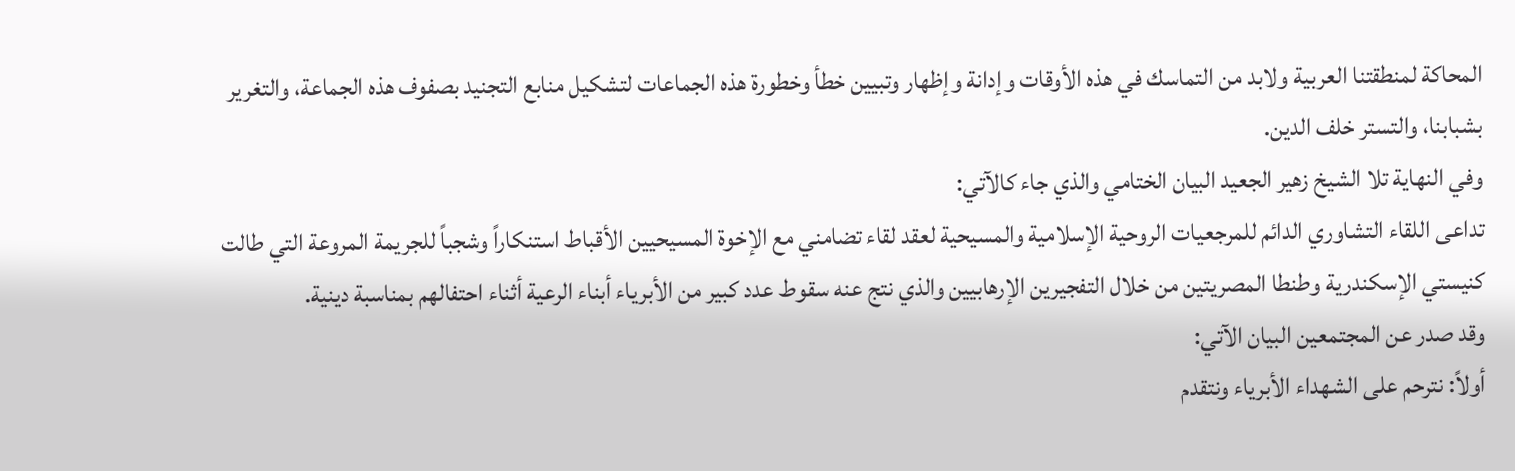المحاكة لمنطقتنا العربية ولابد من التماسك في هذه الأوقات وإدانة وإظهار وتبيين خطأ وخطورة هذه الجماعات لتشكيل منابع التجنيد بصفوف هذه الجماعة، والتغرير بشبابنا، والتستر خلف الدين.
وفي النهاية تلا الشيخ زهير الجعيد البيان الختامي والذي جاء كالآتي:
تداعى اللقاء التشاوري الدائم للمرجعيات الروحية الإسلامية والمسيحية لعقد لقاء تضامني مع الإخوة المسيحيين الأقباط استنكاراً وشجباً للجريمة المروعة التي طالت كنيستي الإسكندرية وطنطا المصريتين من خلال التفجيرين الإرهابيين والذي نتج عنه سقوط عدد كبير من الأبرياء أبناء الرعية أثناء احتفالهم بمناسبة دينية.
وقد صدر عن المجتمعين البيان الآتي:
أولاً: نترحم على الشهداء الأبرياء ونتقدم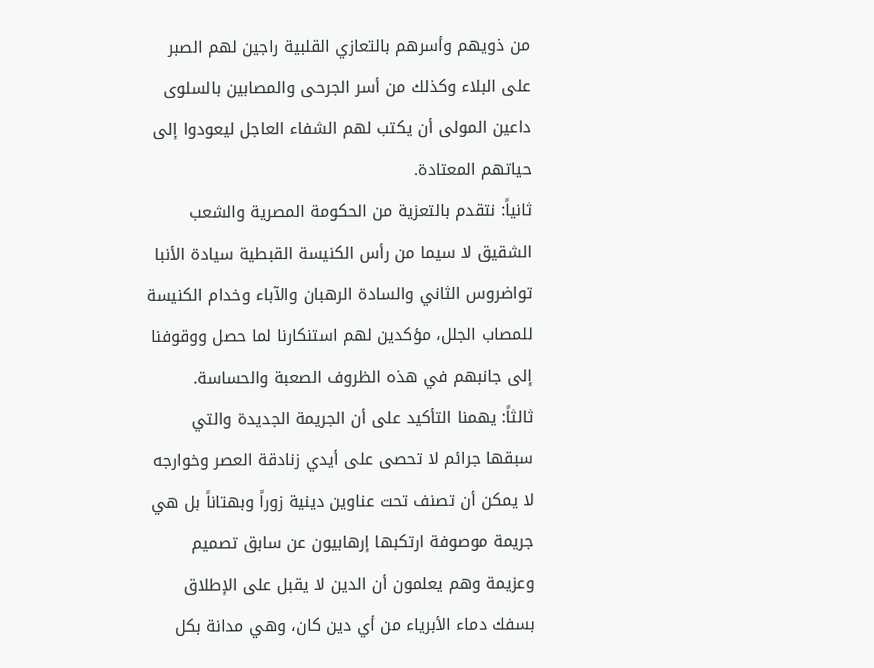من ذويهم وأسرهم بالتعازي القلبية راجين لهم الصبر على البلاء وكذلك من أسر الجرحى والمصابين بالسلوى داعين المولى أن يكتب لهم الشفاء العاجل ليعودوا إلى حياتهم المعتادة.
ثانياً: نتقدم بالتعزية من الحكومة المصرية والشعب الشقيق لا سيما من رأس الكنيسة القبطية سيادة الأنبا تواضروس الثاني والسادة الرهبان والآباء وخدام الكنيسة للمصاب الجلل، مؤكدين لهم استنكارنا لما حصل ووقوفنا إلى جانبهم في هذه الظروف الصعبة والحساسة.
ثالثاً: يهمنا التأكيد على أن الجريمة الجديدة والتي سبقها جرائم لا تحصى على أيدي زنادقة العصر وخوارجه لا يمكن أن تصنف تحت عناوين دينية زوراً وبهتاناً بل هي جريمة موصوفة ارتكبها إرهابيون عن سابق تصميم وعزيمة وهم يعلمون أن الدين لا يقبل على الإطلاق بسفك دماء الأبرياء من أي دين كان، وهي مدانة بكل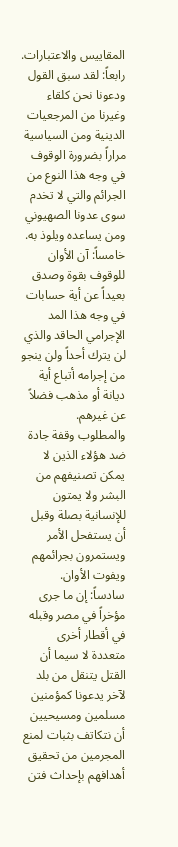المقاييس والاعتبارات.
رابعاً: لقد سبق القول ودعونا نحن كلقاء وغيرنا من المرجعيات الدينية ومن السياسية مراراً بضرورة الوقوف في وجه هذا النوع من الجرائم والتي لا تخدم سوى عدونا الصهيوني ومن يساعده ويلوذ به.
خامساً: آن الأوان للوقوف بقوة وصدق بعيداً عن أية حسابات في وجه هذا المد الإجرامي الحاقد والذي لن يترك أحداً ولن ينجو من إجرامه أتباع أية ديانة أو مذهب فضلاً عن غيرهم.
والمطلوب وقفة جادة ضد هؤلاء الذين لا يمكن تصنيفهم من البشر ولا يمتون للإنسانية بصلة وقبل أن يستفحل الأمر ويستمرون بجرائمهم ويفوت الأوان.
سادساً: إن ما جرى مؤخراً في مصر وقبله في أقطار أخرى متعددة لا سيما أن القتل يتنقل من بلد لآخر يدعونا كمؤمنين مسلمين ومسيحيين أن نتكاتف بثبات لمنع المجرمين من تحقيق أهدافهم بإحداث فتن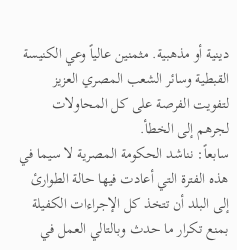دينية أو مذهبية. مثمنين عالياً وعي الكنيسة القبطية وسائر الشعب المصري العزيز لتفويت الفرصة على كل المحاولات لجرهم إلى الخطأ.
سابعاً: نناشد الحكومة المصرية لا سيما في هذه الفترة التي أعادت فيها حالة الطوارئ إلى البلد أن تتخذ كل الإجراءات الكفيلة بمنع تكرار ما حدث وبالتالي العمل في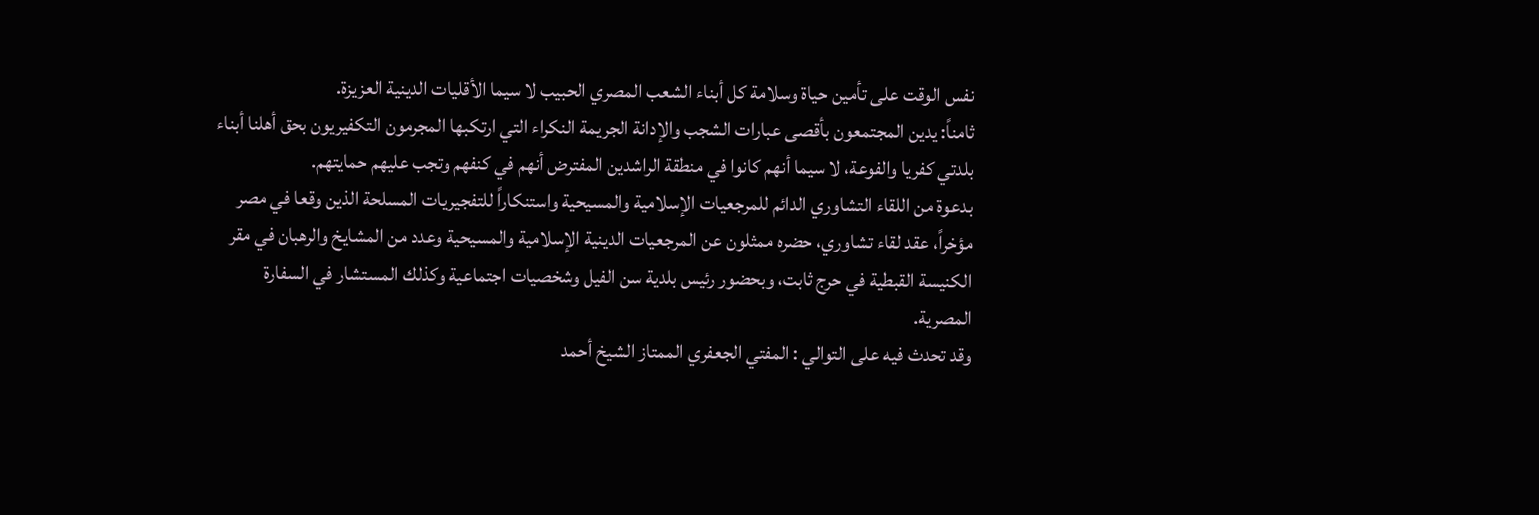نفس الوقت على تأمين حياة وسلامة كل أبناء الشعب المصري الحبيب لا سيما الأقليات الدينية العزيزة.
ثامناً: يدين المجتمعون بأقصى عبارات الشجب والإدانة الجريمة النكراء التي ارتكبها المجرمون التكفيريون بحق أهلنا أبناء بلدتي كفريا والفوعة، لا سيما أنهم كانوا في منطقة الراشدين المفترض أنهم في كنفهم وتجب عليهم حمايتهم.
بدعوة من اللقاء التشاوري الدائم للمرجعيات الإسلامية والمسيحية واستنكاراً للتفجيريات المسلحة الذين وقعا في مصر مؤخراً، عقد لقاء تشاوري، حضره ممثلون عن المرجعيات الدينية الإسلامية والمسيحية وعدد من المشايخ والرهبان في مقر الكنيسة القبطية في حرج ثابت، وبحضور رئيس بلدية سن الفيل وشخصيات اجتماعية وكذلك المستشار في السفارة المصرية.
وقد تحدث فيه على التوالي : المفتي الجعفري الممتاز الشيخ أحمد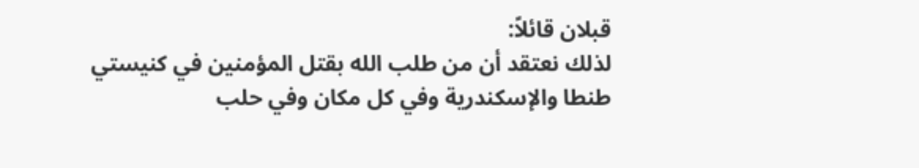قبلان قائلاً:
لذلك نعتقد أن من طلب الله بقتل المؤمنين في كنيستي طنطا والإسكندرية وفي كل مكان وفي حلب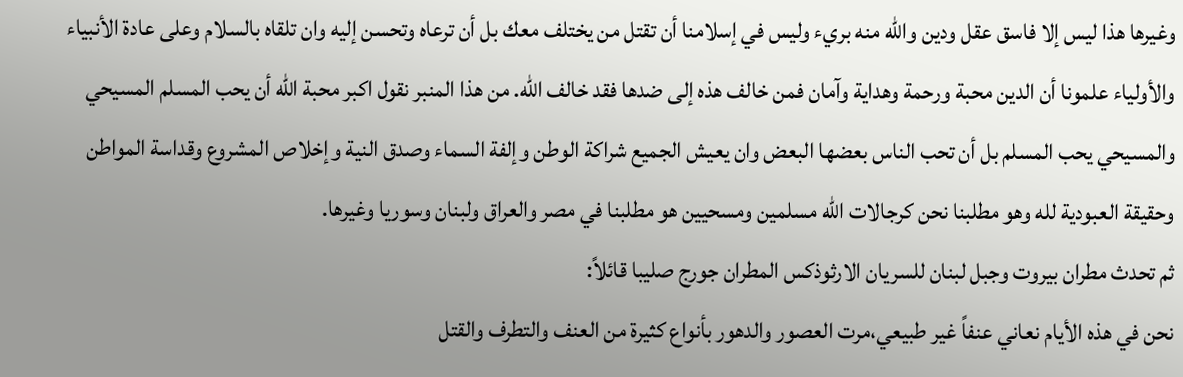وغيرها هذا ليس إلا فاسق عقل ودين والله منه بريء وليس في إسلامنا أن تقتل من يختلف معك بل أن ترعاه وتحسن إليه وان تلقاه بالسلام وعلى عادة الأنبياء والأولياء علمونا أن الدين محبة ورحمة وهداية وآمان فمن خالف هذه إلى ضدها فقد خالف الله. من هذا المنبر نقول اكبر محبة الله أن يحب المسلم المسيحي والمسيحي يحب المسلم بل أن تحب الناس بعضها البعض وان يعيش الجميع شراكة الوطن وإلفة السماء وصدق النية وإخلاص المشروع وقداسة المواطن وحقيقة العبودية لله وهو مطلبنا نحن كرجالات الله مسلمين ومسحيين هو مطلبنا في مصر والعراق ولبنان وسوريا وغيرها.
ثم تحدث مطران بيروت وجبل لبنان للسريان الارثوذكس المطران جورج صليبا قائلاً:
نحن في هذه الأيام نعاني عنفاً غير طبيعي،مرت العصور والدهور بأنواع كثيرة من العنف والتطرف والقتل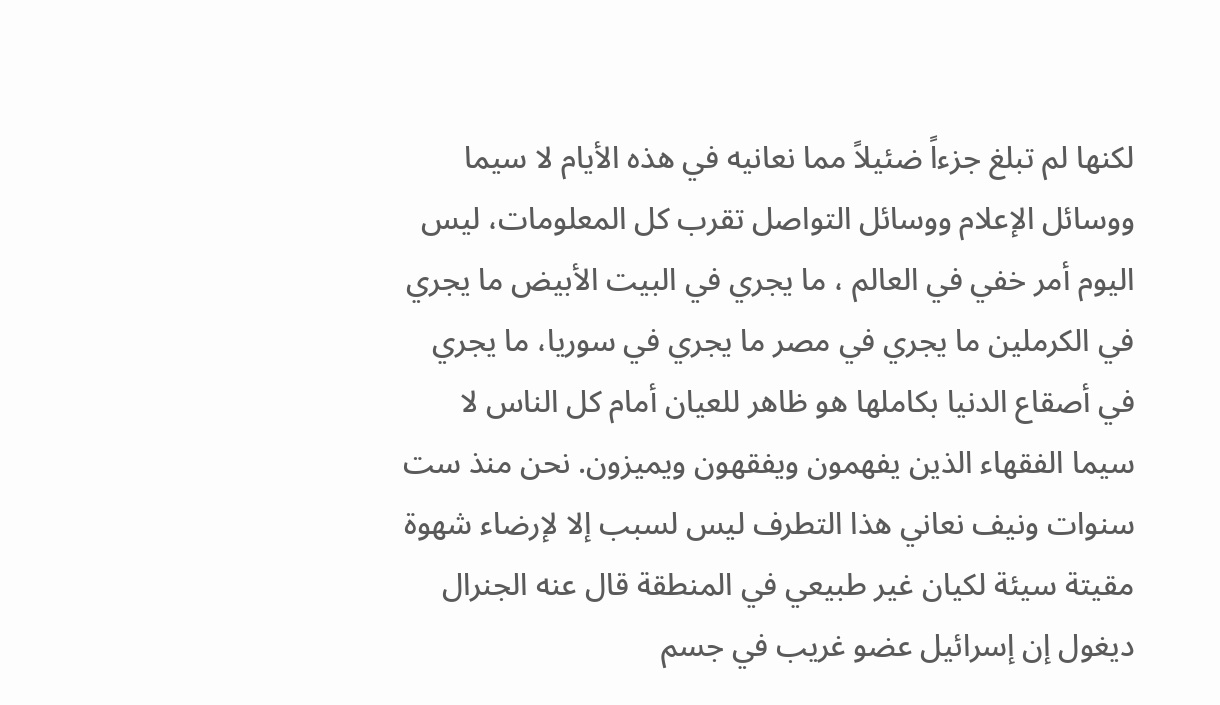لكنها لم تبلغ جزءاً ضئيلاً مما نعانيه في هذه الأيام لا سيما ووسائل الإعلام ووسائل التواصل تقرب كل المعلومات، ليس اليوم أمر خفي في العالم ، ما يجري في البيت الأبيض ما يجري في الكرملين ما يجري في مصر ما يجري في سوريا، ما يجري في أصقاع الدنيا بكاملها هو ظاهر للعيان أمام كل الناس لا سيما الفقهاء الذين يفهمون ويفقهون ويميزون. نحن منذ ست سنوات ونيف نعاني هذا التطرف ليس لسبب إلا لإرضاء شهوة مقيتة سيئة لكيان غير طبيعي في المنطقة قال عنه الجنرال ديغول إن إسرائيل عضو غريب في جسم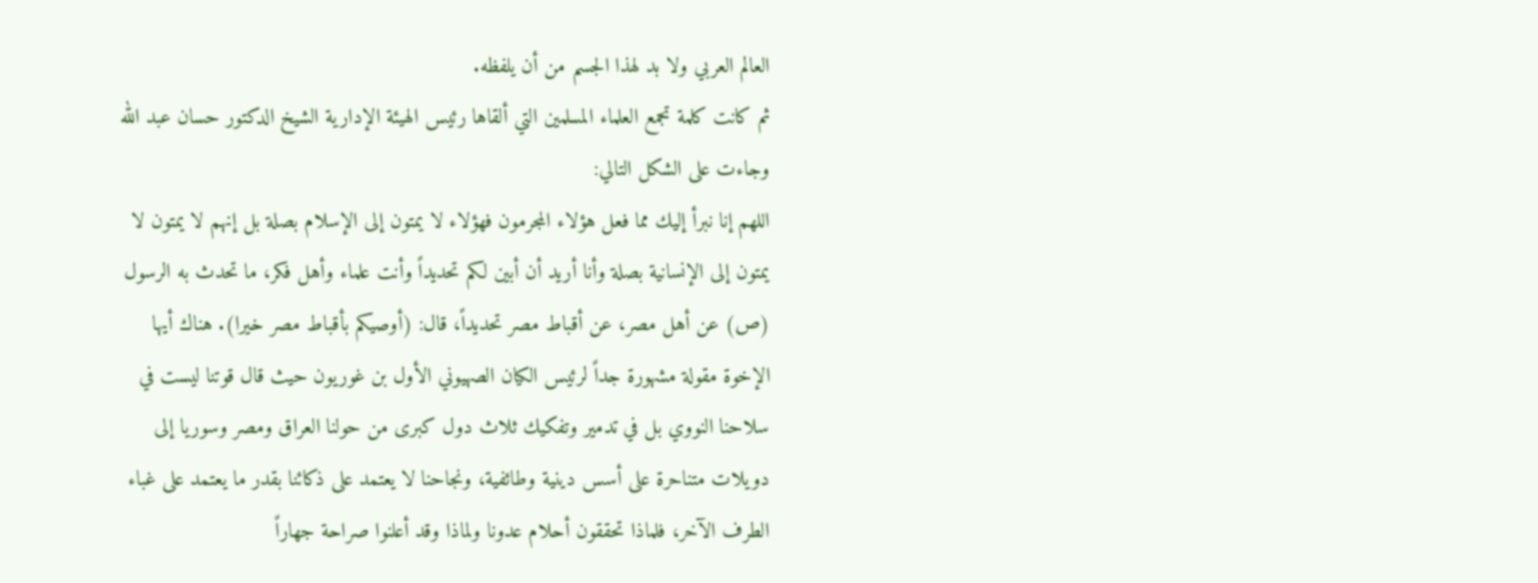العالم العربي ولا بد لهذا الجسم من أن يلفظه.
ثم كانت كلمة تجمع العلماء المسلمين التي ألقاها رئيس الهيئة الإدارية الشيخ الدكتور حسان عبد الله وجاءت على الشكل التالي:
اللهم إنا نبرأ إليك مما فعل هؤلاء المجرمون فهؤلاء لا يمتون إلى الإسلام بصلة بل إنهم لا يمتون لا يمتون إلى الإنسانية بصلة وأنا أريد أن أبين لكم تحديداً وأنت علماء وأهل فكر، ما تحدث به الرسول (ص) عن أهل مصر، عن أقباط مصر تحديداً، قال: (أوصيكم بأقباط مصر خيرا). هناك أيها الإخوة مقولة مشهورة جداً لرئيس الكيان الصهيوني الأول بن غوريون حيث قال قوتنا ليست في سلاحنا النووي بل في تدمير وتفكيك ثلاث دول كبرى من حولنا العراق ومصر وسوريا إلى دويلات متناحرة على أسس دينية وطائفية، ونجاحنا لا يعتمد على ذكائنا بقدر ما يعتمد على غباء الطرف الآخر، فلماذا تحققون أحلام عدونا ولماذا وقد أعلنوا صراحة جهاراً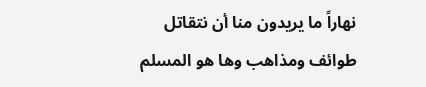نهاراً ما يريدون منا أن نتقاتل طوائف ومذاهب وها هو المسلم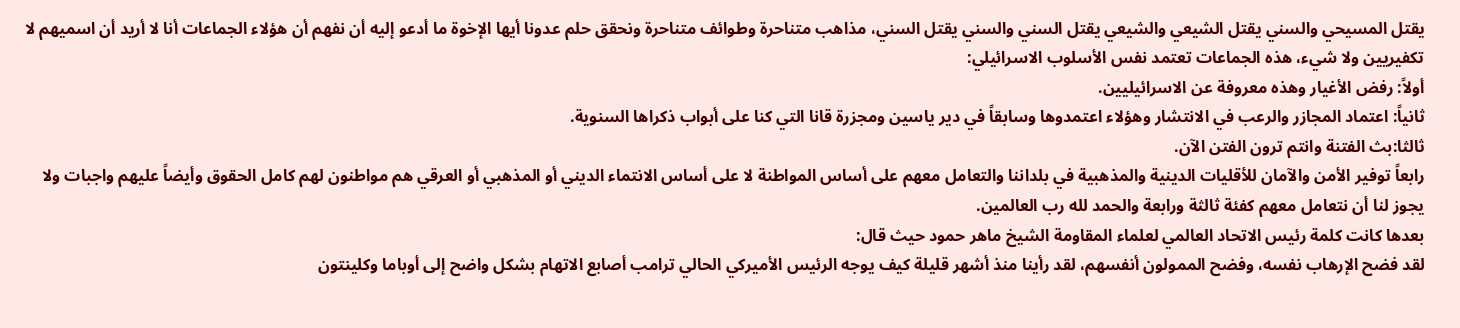يقتل المسيحي والسني يقتل الشيعي والشيعي يقتل السني والسني يقتل السني، مذاهب متناحرة وطوائف متناحرة ونحقق حلم عدونا أيها الإخوة ما أدعو إليه أن نفهم أن هؤلاء الجماعات أنا لا أريد أن اسميهم لا تكفيريين ولا شيء، هذه الجماعات تعتمد نفس الأسلوب الاسرائيلي:
أولاً: رفض الأغيار وهذه معروفة عن الاسرائيليين.
ثانياً: اعتماد المجازر والرعب في الانتشار وهؤلاء اعتمدوها وسابقاً في دير ياسين ومجزرة قانا التي كنا على أبواب ذكراها السنوية.
ثالثا:بث الفتنة وانتم ترون الفتن الآن.
رابعاً توفير الأمن والآمان للأقليات الدينية والمذهبية في بلداننا والتعامل معهم على أساس المواطنة لا على أساس الانتماء الديني أو المذهبي أو العرقي هم مواطنون لهم كامل الحقوق وأيضاً عليهم واجبات ولا يجوز لنا أن نتعامل معهم كفئة ثالثة ورابعة والحمد لله رب العالمين.
بعدها كانت كلمة رئيس الاتحاد العالمي لعلماء المقاومة الشيخ ماهر حمود حيث قال:
لقد فضح الإرهاب نفسه، وفضح الممولون أنفسهم، لقد رأينا منذ أشهر قليلة كيف يوجه الرئيس الأميركي الحالي ترامب أصابع الاتهام بشكل واضح إلى أوباما وكلينتون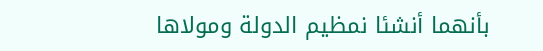بأنهما أنشئا نمظيم الدولة ومولاها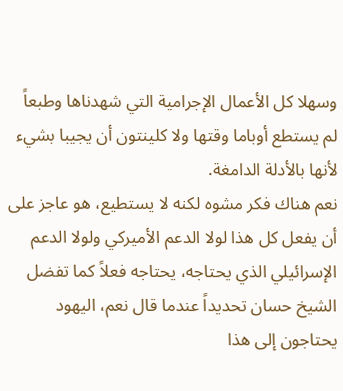وسهلا كل الأعمال الإجرامية التي شهدناها وطبعاً لم يستطع أوباما وقتها ولا كلينتون أن يجيبا بشيء لأنها بالأدلة الدامغة.
نعم هناك فكر مشوه لكنه لا يستطيع، هو عاجز على أن يفعل كل هذا لولا الدعم الأميركي ولولا الدعم الإسرائيلي الذي يحتاجه، يحتاجه فعلاً كما تفضل الشيخ حسان تحديداً عندما قال نعم، اليهود يحتاجون إلى هذا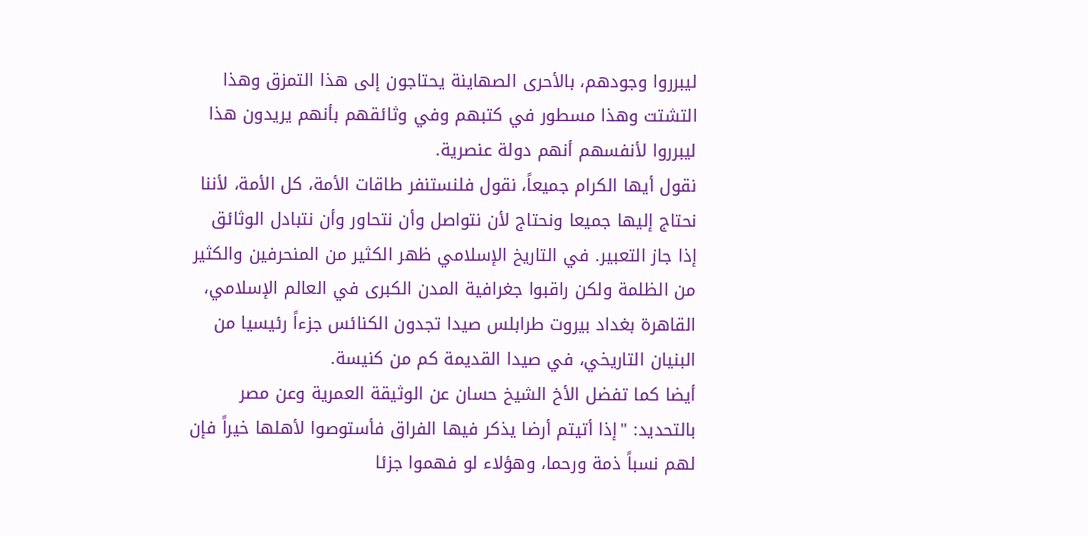ليبرروا وجودهم، بالأحرى الصهاينة يحتاجون إلى هذا التمزق وهذا التشتت وهذا مسطور في كتبهم وفي وثائقهم بأنهم يريدون هذا ليبرروا لأنفسهم أنهم دولة عنصرية.
نقول أيها الكرام جميعاً، نقول فلنستنفر طاقات الأمة، كل الأمة، لأننا نحتاج إليها جميعا ونحتاج لأن نتواصل وأن نتحاور وأن نتبادل الوثائق إذا جاز التعبير. في التاريخ الإسلامي ظهر الكثير من المنحرفين والكثير من الظلمة ولكن راقبوا جغرافية المدن الكبرى في العالم الإسلامي، القاهرة بغداد بيروت طرابلس صيدا تجدون الكنائس جزءاً رئيسيا من البنيان التاريخي، في صيدا القديمة كم من كنيسة.
أيضا كما تفضل الأخ الشيخ حسان عن الوثيقة العمرية وعن مصر بالتحديد: "إذا أتيتم أرضا يذكر فيها الفراق فأستوصوا لأهلها خيراً فإن لهم نسباً ذمة ورحما، وهؤلاء لو فهموا جزئا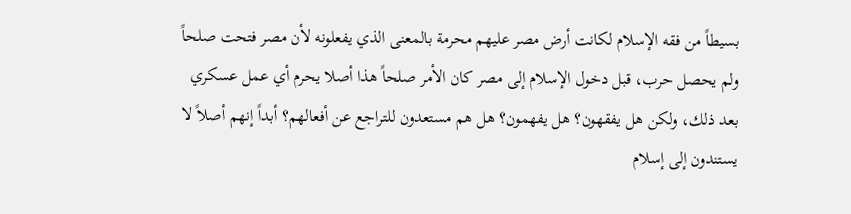بسيطاً من فقه الإسلام لكانت أرض مصر عليهم محرمة بالمعنى الذي يفعلونه لأن مصر فتحت صلحاً ولم يحصل حرب، قبل دخول الإسلام إلى مصر كان الأمر صلحاً هذا أصلا يحرم أي عمل عسكري بعد ذلك، ولكن هل يفقهون؟ هل يفهمون؟ هل هم مستعدون للتراجع عن أفعالهم؟ أبداً إنهم أصلاً لا يستندون إلى إسلام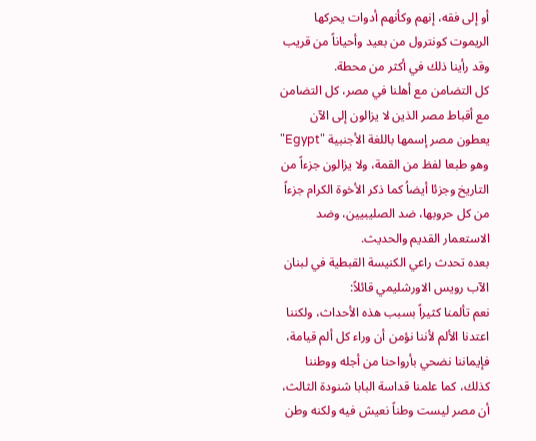أو إلى فقه، إنهم وكأنهم أدوات يحركها الريموت كونترول من بعيد وأحياناً من قريب وقد رأينا ذلك في أكثر من محطة.
كل التضامن مع أهلنا في مصر، كل التضامن مع أقباط مصر الذين لا يزالون إلى الآن يعطون مصر إسمها باللغة الأجنبية "Egypt" وهو طبعا لفظ من القمة، ولا يزالون جزءاً من التاريخ وجزئا أيضاُ كما ذكر الأخوة الكرام جزءاً من كل حروبها، ضد الصليبيين، وضد الاستعمار القديم والحديث.
بعده تحدث راعي الكنيسة القبطية في لبنان الآب رويس الاورشليمي قائلاً:
نعم تألمنا كثيراً بسبب هذه الأحداث، ولكننا اعتدنا الألم لأننا نؤمن أن وراء كل ألم قيامة، فإيماننا نضحي بأرواحنا من أجله ووطننا كذلك، كما علمنا قداسة البابا شنودة الثالث، أن مصر ليست وطناً نعيش فيه ولكنه وطن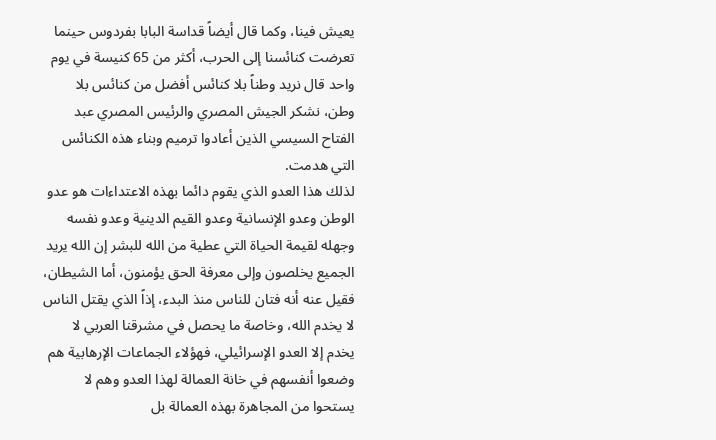يعيش فينا، وكما قال أيضاً قداسة البابا بفردوس حينما تعرضت كنائسنا إلى الحرب، أكثر من 65 كنيسة في يوم واحد قال نريد وطناً بلا كنائس أفضل من كنائس بلا وطن، نشكر الجيش المصري والرئيس المصري عبد الفتاح السيسي الذين أعادوا ترميم وبناء هذه الكنائس التي هدمت.
لذلك هذا العدو الذي يقوم دائما بهذه الاعتداءات هو عدو الوطن وعدو الإنسانية وعدو القيم الدينية وعدو نفسه وجهله لقيمة الحياة التي عطية من الله للبشر إن الله يريد الجميع يخلصون وإلى معرفة الحق يؤمنون، أما الشيطان، فقيل عنه أنه فتان للناس منذ البدء، إذاً الذي يقتل الناس لا يخدم الله، وخاصة ما يحصل في مشرقنا العربي لا يخدم إلا العدو الإسرائيلي، فهؤلاء الجماعات الإرهابية هم وضعوا أنفسهم في خانة العمالة لهذا العدو وهم لا يستحوا من المجاهرة بهذه العمالة بل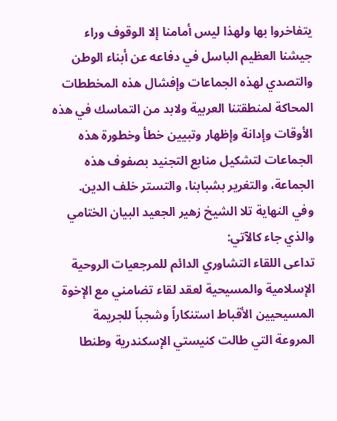يتفاخروا بها ولهذا ليس أمامنا إلا الوقوف وراء جيشنا العظيم الباسل في دفاعه عن أبناء الوطن والتصدي لهذه الجماعات وإفشال هذه المخططات المحاكة لمنطقتنا العربية ولابد من التماسك في هذه الأوقات وإدانة وإظهار وتبيين خطأ وخطورة هذه الجماعات لتشكيل منابع التجنيد بصفوف هذه الجماعة، والتغرير بشبابنا، والتستر خلف الدين.
وفي النهاية تلا الشيخ زهير الجعيد البيان الختامي والذي جاء كالآتي:
تداعى اللقاء التشاوري الدائم للمرجعيات الروحية الإسلامية والمسيحية لعقد لقاء تضامني مع الإخوة المسيحيين الأقباط استنكاراً وشجباً للجريمة المروعة التي طالت كنيستي الإسكندرية وطنطا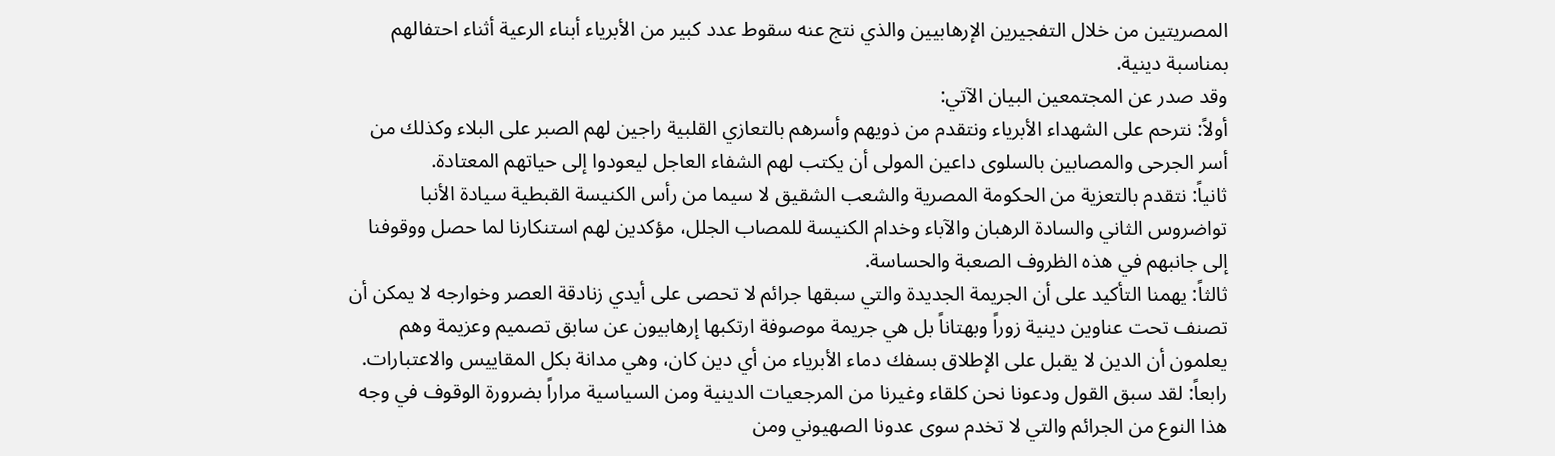المصريتين من خلال التفجيرين الإرهابيين والذي نتج عنه سقوط عدد كبير من الأبرياء أبناء الرعية أثناء احتفالهم بمناسبة دينية.
وقد صدر عن المجتمعين البيان الآتي:
أولاً: نترحم على الشهداء الأبرياء ونتقدم من ذويهم وأسرهم بالتعازي القلبية راجين لهم الصبر على البلاء وكذلك من أسر الجرحى والمصابين بالسلوى داعين المولى أن يكتب لهم الشفاء العاجل ليعودوا إلى حياتهم المعتادة.
ثانياً: نتقدم بالتعزية من الحكومة المصرية والشعب الشقيق لا سيما من رأس الكنيسة القبطية سيادة الأنبا تواضروس الثاني والسادة الرهبان والآباء وخدام الكنيسة للمصاب الجلل، مؤكدين لهم استنكارنا لما حصل ووقوفنا إلى جانبهم في هذه الظروف الصعبة والحساسة.
ثالثاً: يهمنا التأكيد على أن الجريمة الجديدة والتي سبقها جرائم لا تحصى على أيدي زنادقة العصر وخوارجه لا يمكن أن تصنف تحت عناوين دينية زوراً وبهتاناً بل هي جريمة موصوفة ارتكبها إرهابيون عن سابق تصميم وعزيمة وهم يعلمون أن الدين لا يقبل على الإطلاق بسفك دماء الأبرياء من أي دين كان، وهي مدانة بكل المقاييس والاعتبارات.
رابعاً: لقد سبق القول ودعونا نحن كلقاء وغيرنا من المرجعيات الدينية ومن السياسية مراراً بضرورة الوقوف في وجه هذا النوع من الجرائم والتي لا تخدم سوى عدونا الصهيوني ومن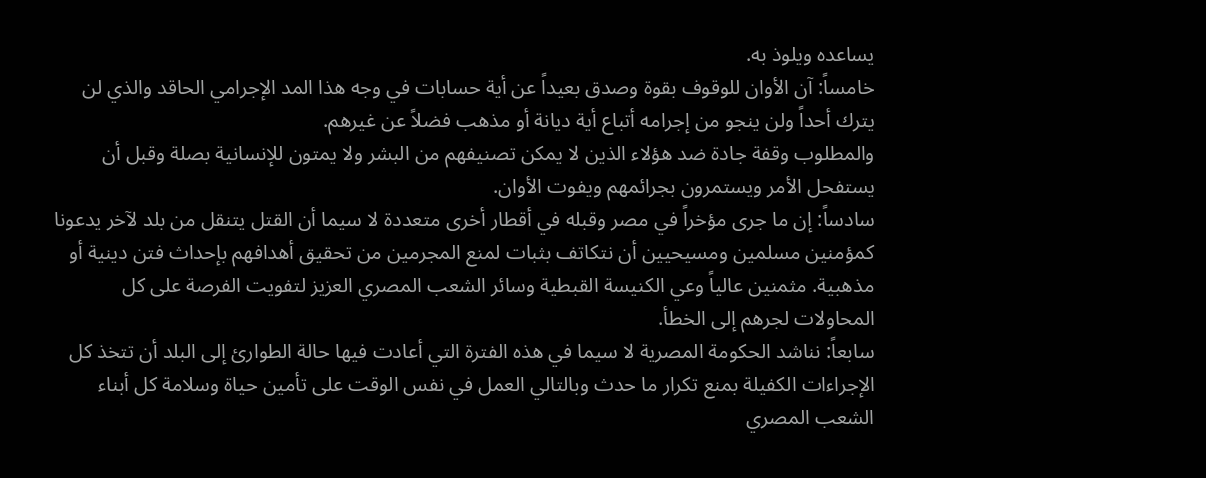يساعده ويلوذ به.
خامساً: آن الأوان للوقوف بقوة وصدق بعيداً عن أية حسابات في وجه هذا المد الإجرامي الحاقد والذي لن يترك أحداً ولن ينجو من إجرامه أتباع أية ديانة أو مذهب فضلاً عن غيرهم.
والمطلوب وقفة جادة ضد هؤلاء الذين لا يمكن تصنيفهم من البشر ولا يمتون للإنسانية بصلة وقبل أن يستفحل الأمر ويستمرون بجرائمهم ويفوت الأوان.
سادساً: إن ما جرى مؤخراً في مصر وقبله في أقطار أخرى متعددة لا سيما أن القتل يتنقل من بلد لآخر يدعونا كمؤمنين مسلمين ومسيحيين أن نتكاتف بثبات لمنع المجرمين من تحقيق أهدافهم بإحداث فتن دينية أو مذهبية. مثمنين عالياً وعي الكنيسة القبطية وسائر الشعب المصري العزيز لتفويت الفرصة على كل المحاولات لجرهم إلى الخطأ.
سابعاً: نناشد الحكومة المصرية لا سيما في هذه الفترة التي أعادت فيها حالة الطوارئ إلى البلد أن تتخذ كل الإجراءات الكفيلة بمنع تكرار ما حدث وبالتالي العمل في نفس الوقت على تأمين حياة وسلامة كل أبناء الشعب المصري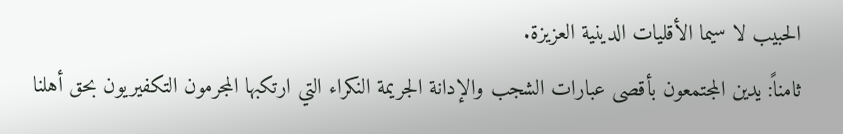الحبيب لا سيما الأقليات الدينية العزيزة.
ثامناً: يدين المجتمعون بأقصى عبارات الشجب والإدانة الجريمة النكراء التي ارتكبها المجرمون التكفيريون بحق أهلنا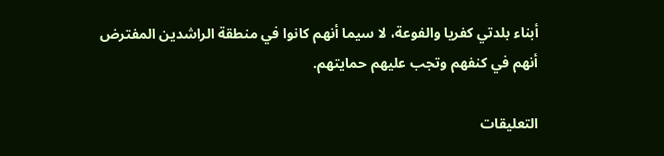أبناء بلدتي كفريا والفوعة، لا سيما أنهم كانوا في منطقة الراشدين المفترض أنهم في كنفهم وتجب عليهم حمايتهم.

التعليقات